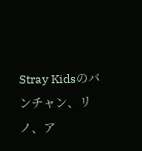Stray Kidsのバンチャン、リノ、ア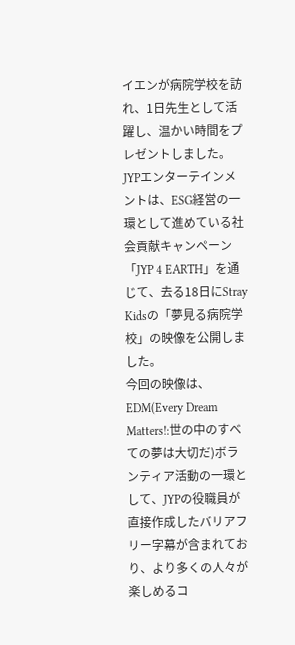イエンが病院学校を訪れ、1日先生として活躍し、温かい時間をプレゼントしました。
JYPエンターテインメントは、ESG経営の一環として進めている社会貢献キャンペーン「JYP 4 EARTH」を通じて、去る18日にStray Kidsの「夢見る病院学校」の映像を公開しました。
今回の映像は、EDM(Every Dream Matters!:世の中のすべての夢は大切だ)ボランティア活動の一環として、JYPの役職員が直接作成したバリアフリー字幕が含まれており、より多くの人々が楽しめるコ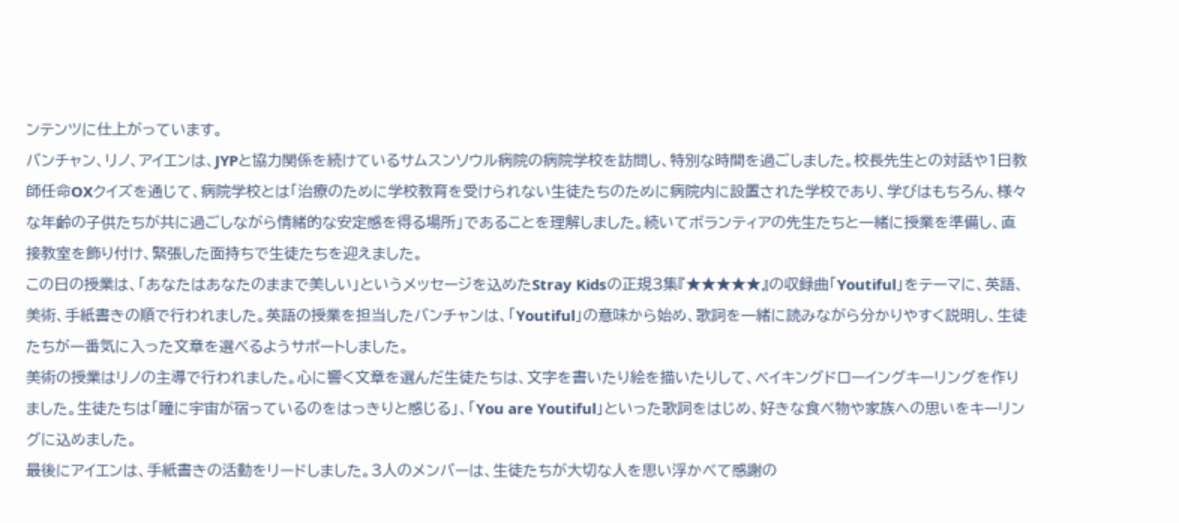ンテンツに仕上がっています。
バンチャン、リノ、アイエンは、JYPと協力関係を続けているサムスンソウル病院の病院学校を訪問し、特別な時間を過ごしました。校長先生との対話や1日教師任命OXクイズを通じて、病院学校とは「治療のために学校教育を受けられない生徒たちのために病院内に設置された学校であり、学びはもちろん、様々な年齢の子供たちが共に過ごしながら情緒的な安定感を得る場所」であることを理解しました。続いてボランティアの先生たちと一緒に授業を準備し、直接教室を飾り付け、緊張した面持ちで生徒たちを迎えました。
この日の授業は、「あなたはあなたのままで美しい」というメッセージを込めたStray Kidsの正規3集『★★★★★』の収録曲「Youtiful」をテーマに、英語、美術、手紙書きの順で行われました。英語の授業を担当したバンチャンは、「Youtiful」の意味から始め、歌詞を一緒に読みながら分かりやすく説明し、生徒たちが一番気に入った文章を選べるようサポートしました。
美術の授業はリノの主導で行われました。心に響く文章を選んだ生徒たちは、文字を書いたり絵を描いたりして、ベイキングドローイングキーリングを作りました。生徒たちは「瞳に宇宙が宿っているのをはっきりと感じる」、「You are Youtiful」といった歌詞をはじめ、好きな食べ物や家族への思いをキーリングに込めました。
最後にアイエンは、手紙書きの活動をリードしました。3人のメンバーは、生徒たちが大切な人を思い浮かべて感謝の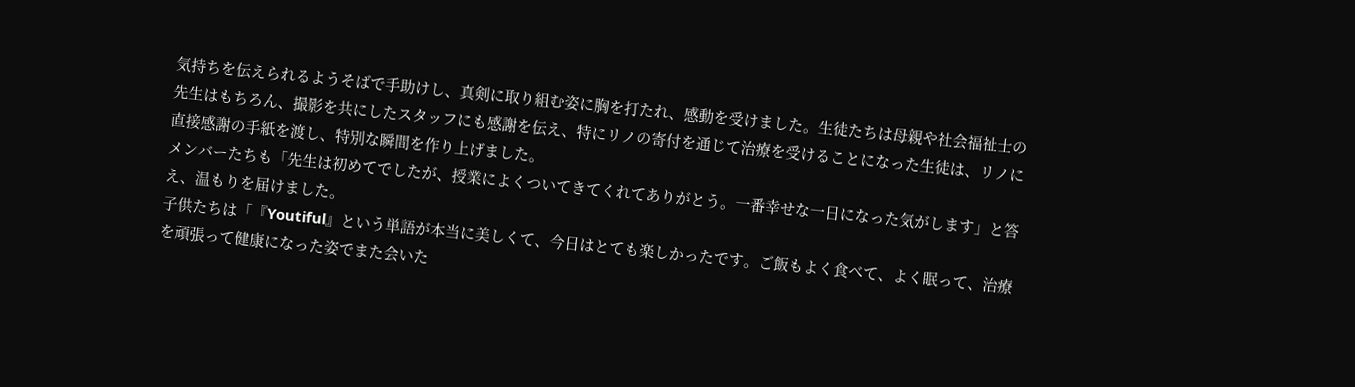気持ちを伝えられるようそばで手助けし、真剣に取り組む姿に胸を打たれ、感動を受けました。生徒たちは母親や社会福祉士の先生はもちろん、撮影を共にしたスタッフにも感謝を伝え、特にリノの寄付を通じて治療を受けることになった生徒は、リノに直接感謝の手紙を渡し、特別な瞬間を作り上げました。
メンバーたちも「先生は初めてでしたが、授業によくついてきてくれてありがとう。一番幸せな一日になった気がします」と答え、温もりを届けました。
子供たちは「『Youtiful』という単語が本当に美しくて、今日はとても楽しかったです。ご飯もよく食べて、よく眠って、治療を頑張って健康になった姿でまた会いた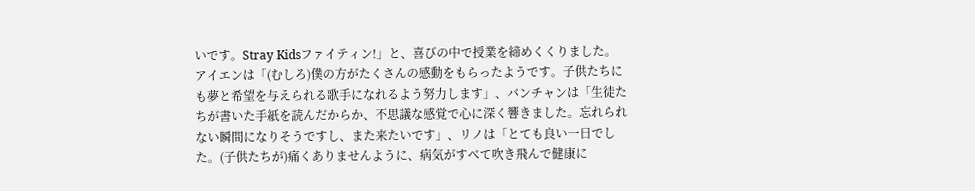いです。Stray Kidsファイティン!」と、喜びの中で授業を締めくくりました。
アイエンは「(むしろ)僕の方がたくさんの感動をもらったようです。子供たちにも夢と希望を与えられる歌手になれるよう努力します」、バンチャンは「生徒たちが書いた手紙を読んだからか、不思議な感覚で心に深く響きました。忘れられない瞬間になりそうですし、また来たいです」、リノは「とても良い一日でした。(子供たちが)痛くありませんように、病気がすべて吹き飛んで健康に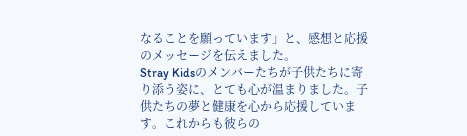なることを願っています」と、感想と応援のメッセージを伝えました。
Stray Kidsのメンバーたちが子供たちに寄り添う姿に、とても心が温まりました。子供たちの夢と健康を心から応援しています。これからも彼らの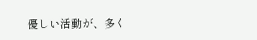優しい活動が、多く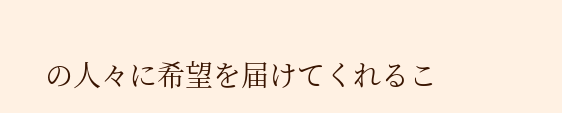の人々に希望を届けてくれるこ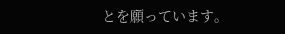とを願っています。